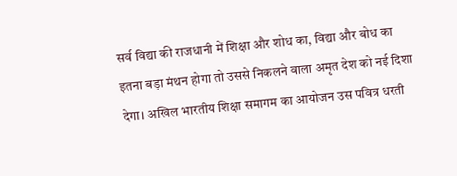सर्व विद्या की राजधानी में शिक्षा और शोध का, विद्या और बोध का इतना बड़ा मंथन होगा तो उससे निकलने वाला अमृत देश को नई दिशा देगा। अखिल भारतीय शिक्षा समागम का आयोजन उस पवित्र धरती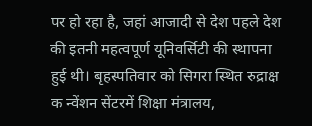पर हो रहा है, जहां आजादी से देश पहले देश की इतनी महत्वपूर्ण यूनिवर्सिटी की स्थापना हुई थी। बृहस्पतिवार को सिगरा स्थित रुद्राक्ष क न्वेंशन सेंटरमें शिक्षा मंत्रालय,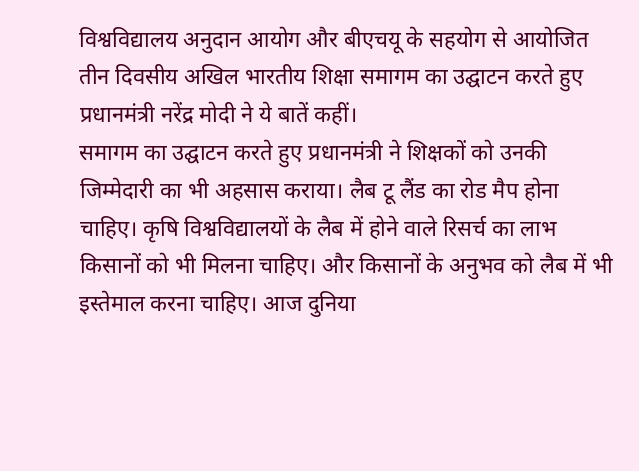विश्वविद्यालय अनुदान आयोग और बीएचयू के सहयोग से आयोजित तीन दिवसीय अखिल भारतीय शिक्षा समागम का उद्घाटन करते हुए प्रधानमंत्री नरेंद्र मोदी ने ये बातें कहीं।
समागम का उद्घाटन करते हुए प्रधानमंत्री ने शिक्षकों को उनकी जिम्मेदारी का भी अहसास कराया। लैब टू लैंड का रोड मैप होना चाहिए। कृषि विश्वविद्यालयों के लैब में होने वाले रिसर्च का लाभ किसानों को भी मिलना चाहिए। और किसानों के अनुभव को लैब में भी इस्तेमाल करना चाहिए। आज दुनिया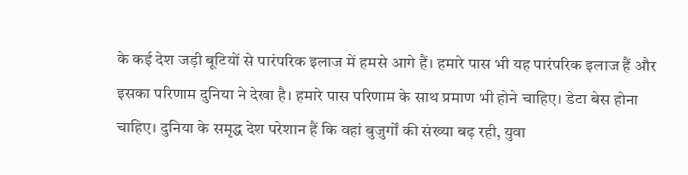के कई देश जड़ी बूटियों से पारंपरिक इलाज में हमसे आगे हैं। हमारे पास भी यह पारंपरिक इलाज हैं और इसका परिणाम दुनिया ने देखा है। हमारे पास परिणाम के साथ प्रमाण भी होने चाहिए। डेटा बेस होना चाहिए। दुनिया के समृद्ध देश परेशान हैं कि वहां बुजुर्गों की संख्या बढ़ रही, युवा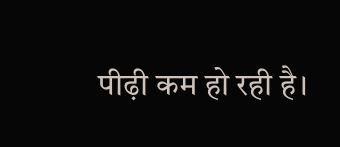पीढ़ी कम हो रही है।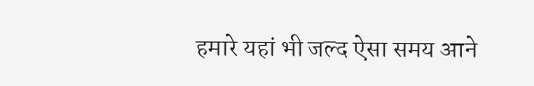हमारे यहां भी जल्द ऐसा समय आने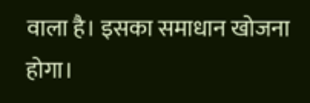वाला है। इसका समाधान खोजना होगा।